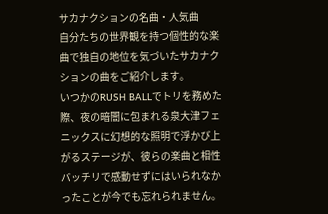サカナクションの名曲・人気曲
自分たちの世界観を持つ個性的な楽曲で独自の地位を気づいたサカナクションの曲をご紹介します。
いつかのRUSH BALLでトリを務めた際、夜の暗闇に包まれる泉大津フェニックスに幻想的な照明で浮かび上がるステージが、彼らの楽曲と相性バッチリで感動せずにはいられなかったことが今でも忘れられません。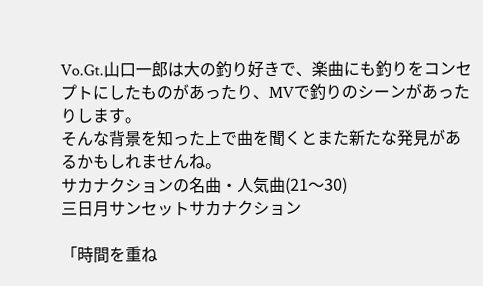Vo.Gt.山口一郎は大の釣り好きで、楽曲にも釣りをコンセプトにしたものがあったり、MVで釣りのシーンがあったりします。
そんな背景を知った上で曲を聞くとまた新たな発見があるかもしれませんね。
サカナクションの名曲・人気曲(21〜30)
三日月サンセットサカナクション

「時間を重ね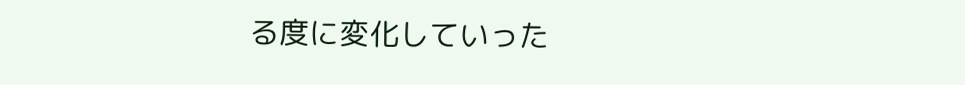る度に変化していった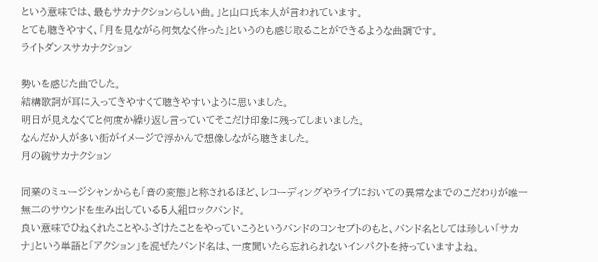という意味では、最もサカナクションらしい曲。」と山口氏本人が言われています。
とても聴きやすく、「月を見ながら何気なく作った」というのも感じ取ることができるような曲調です。
ライトダンスサカナクション

勢いを感じた曲でした。
結構歌詞が耳に入ってきやすくて聴きやすいように思いました。
明日が見えなくてと何度か繰り返し言っていてそこだけ印象に残ってしまいました。
なんだか人が多い街がイメージで浮かんで想像しながら聴きました。
月の碗サカナクション

同業のミュージシャンからも「音の変態」と称されるほど、レコーディングやライブにおいての異常なまでのこだわりが唯一無二のサウンドを生み出している5人組ロックバンド。
良い意味でひねくれたことやふざけたことをやっていこうというバンドのコンセプトのもと、バンド名としては珍しい「サカナ」という単語と「アクション」を混ぜたバンド名は、一度聞いたら忘れられないインパクトを持っていますよね。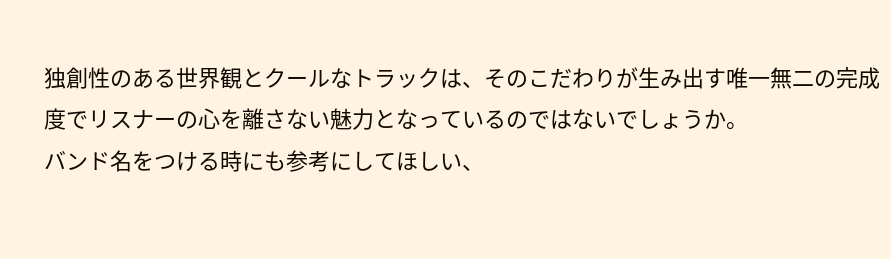独創性のある世界観とクールなトラックは、そのこだわりが生み出す唯一無二の完成度でリスナーの心を離さない魅力となっているのではないでしょうか。
バンド名をつける時にも参考にしてほしい、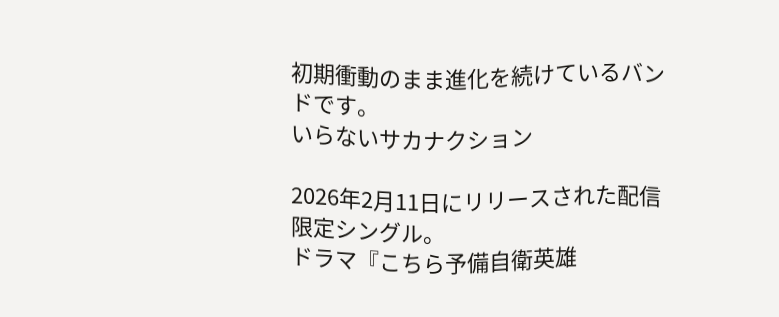初期衝動のまま進化を続けているバンドです。
いらないサカナクション

2026年2月11日にリリースされた配信限定シングル。
ドラマ『こちら予備自衛英雄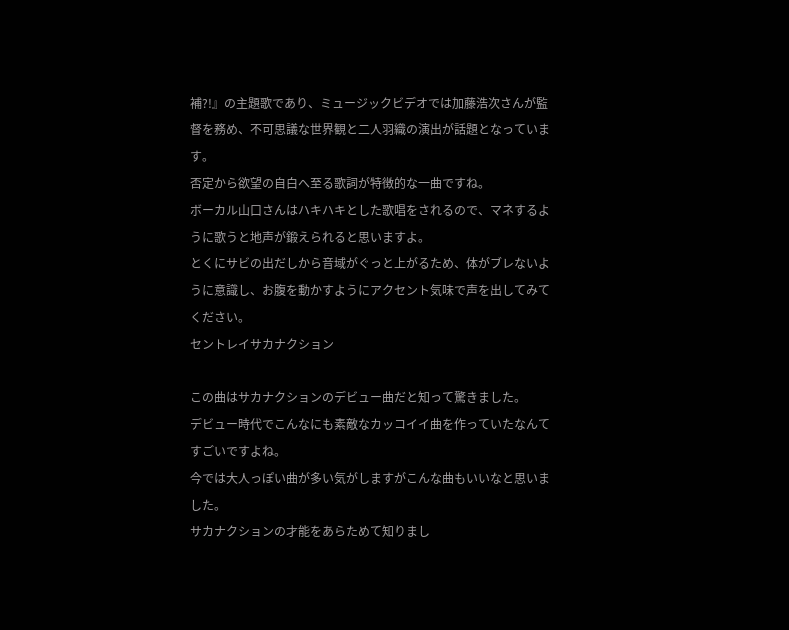補?!』の主題歌であり、ミュージックビデオでは加藤浩次さんが監督を務め、不可思議な世界観と二人羽織の演出が話題となっています。
否定から欲望の自白へ至る歌詞が特徴的な一曲ですね。
ボーカル山口さんはハキハキとした歌唱をされるので、マネするように歌うと地声が鍛えられると思いますよ。
とくにサビの出だしから音域がぐっと上がるため、体がブレないように意識し、お腹を動かすようにアクセント気味で声を出してみてください。
セントレイサカナクション

この曲はサカナクションのデビュー曲だと知って驚きました。
デビュー時代でこんなにも素敵なカッコイイ曲を作っていたなんてすごいですよね。
今では大人っぽい曲が多い気がしますがこんな曲もいいなと思いました。
サカナクションの才能をあらためて知りまし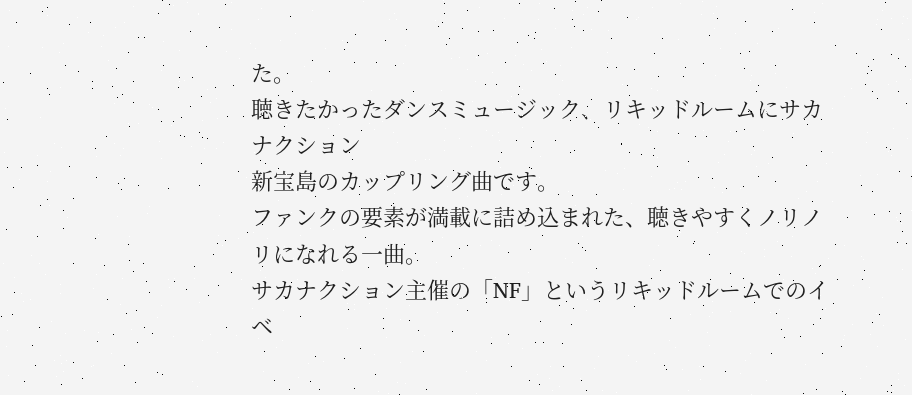た。
聴きたかったダンスミュージック、リキッドルームにサカナクション
新宝島のカップリング曲です。
ファンクの要素が満載に詰め込まれた、聴きやすくノリノリになれる一曲。
サカナクション主催の「NF」というリキッドルームでのイベ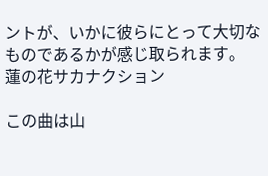ントが、いかに彼らにとって大切なものであるかが感じ取られます。
蓮の花サカナクション

この曲は山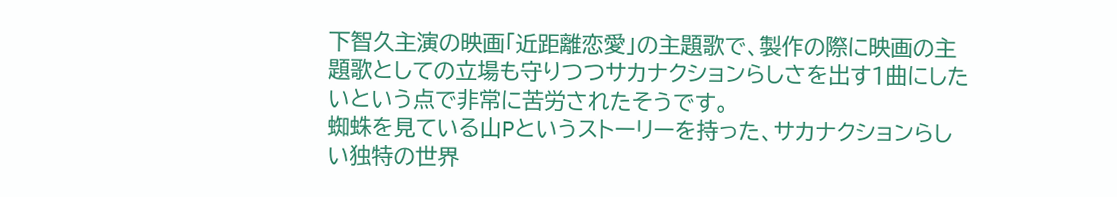下智久主演の映画「近距離恋愛」の主題歌で、製作の際に映画の主題歌としての立場も守りつつサカナクションらしさを出す1曲にしたいという点で非常に苦労されたそうです。
蜘蛛を見ている山Pというストーリーを持った、サカナクションらしい独特の世界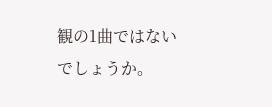観の1曲ではないでしょうか。